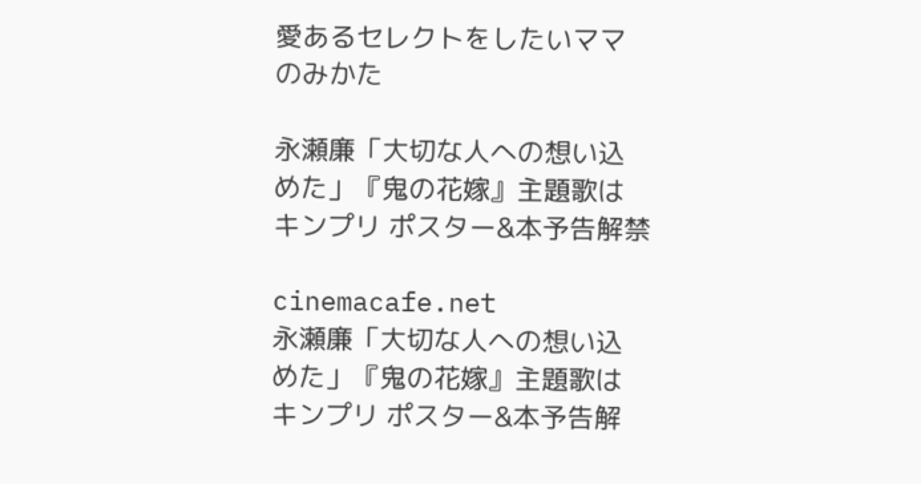愛あるセレクトをしたいママのみかた

永瀬廉「大切な人への想い込めた」『鬼の花嫁』主題歌はキンプリ ポスター&本予告解禁

cinemacafe.net
永瀬廉「大切な人への想い込めた」『鬼の花嫁』主題歌はキンプリ ポスター&本予告解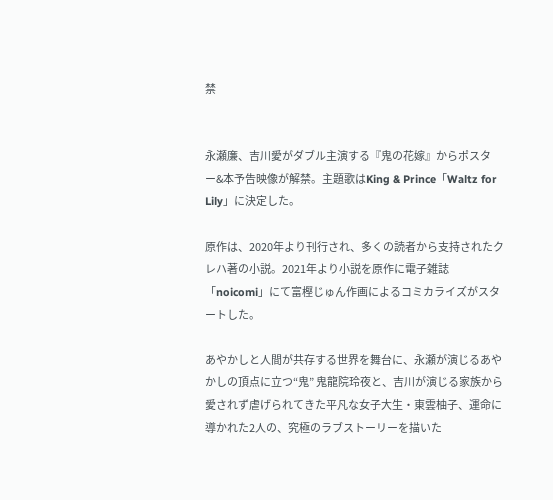禁


永瀬廉、吉川愛がダブル主演する『鬼の花嫁』からポスター&本予告映像が解禁。主題歌はKing & Prince「Waltz for Lily」に決定した。

原作は、2020年より刊行され、多くの読者から支持されたクレハ著の小説。2021年より小説を原作に電子雑誌「noicomi」にて富樫じゅん作画によるコミカライズがスタートした。

あやかしと人間が共存する世界を舞台に、永瀬が演じるあやかしの頂点に立つ“鬼” 鬼龍院玲夜と、吉川が演じる家族から愛されず虐げられてきた平凡な女子大生・東雲柚子、運命に導かれた2人の、究極のラブストーリーを描いた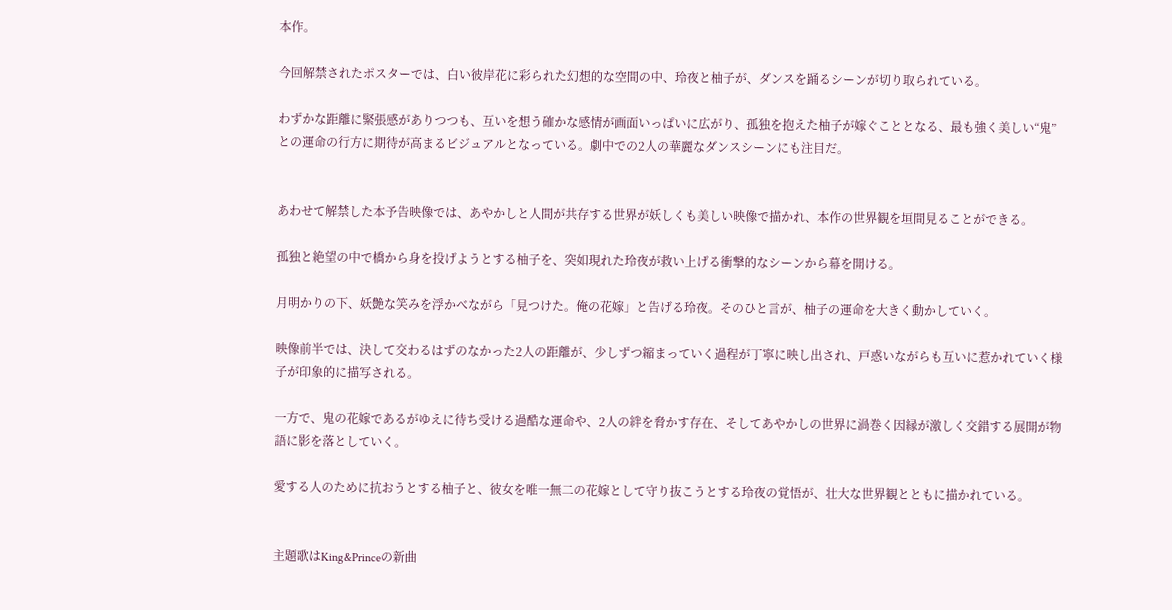本作。

今回解禁されたポスターでは、白い彼岸花に彩られた幻想的な空間の中、玲夜と柚子が、ダンスを踊るシーンが切り取られている。

わずかな距離に緊張感がありつつも、互いを想う確かな感情が画面いっぱいに広がり、孤独を抱えた柚子が嫁ぐこととなる、最も強く美しい“鬼”との運命の行方に期待が高まるビジュアルとなっている。劇中での2人の華麗なダンスシーンにも注目だ。


あわせて解禁した本予告映像では、あやかしと人間が共存する世界が妖しくも美しい映像で描かれ、本作の世界観を垣間見ることができる。

孤独と絶望の中で橋から身を投げようとする柚子を、突如現れた玲夜が救い上げる衝撃的なシーンから幕を開ける。

月明かりの下、妖艶な笑みを浮かべながら「見つけた。俺の花嫁」と告げる玲夜。そのひと言が、柚子の運命を大きく動かしていく。

映像前半では、決して交わるはずのなかった2人の距離が、少しずつ縮まっていく過程が丁寧に映し出され、戸惑いながらも互いに惹かれていく様子が印象的に描写される。

一方で、鬼の花嫁であるがゆえに待ち受ける過酷な運命や、2人の絆を脅かす存在、そしてあやかしの世界に渦巻く因縁が激しく交錯する展開が物語に影を落としていく。

愛する人のために抗おうとする柚子と、彼女を唯一無二の花嫁として守り抜こうとする玲夜の覚悟が、壮大な世界観とともに描かれている。


主題歌はKing&Princeの新曲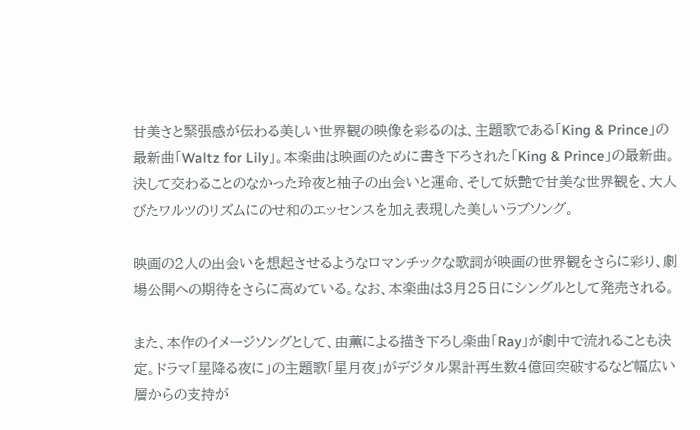甘美さと緊張感が伝わる美しい世界観の映像を彩るのは、主題歌である「King & Prince」の最新曲「Waltz for Lily」。本楽曲は映画のために書き下ろされた「King & Prince」の最新曲。決して交わることのなかった玲夜と柚子の出会いと運命、そして妖艶で甘美な世界観を、大人びたワルツのリズムにのせ和のエッセンスを加え表現した美しいラブソング。

映画の2人の出会いを想起させるようなロマンチックな歌詞が映画の世界観をさらに彩り、劇場公開への期待をさらに高めている。なお、本楽曲は3月25日にシングルとして発売される。

また、本作のイメージソングとして、由薫による描き下ろし楽曲「Ray」が劇中で流れることも決定。ドラマ「星降る夜に」の主題歌「星月夜」がデジタル累計再生数4億回突破するなど幅広い層からの支持が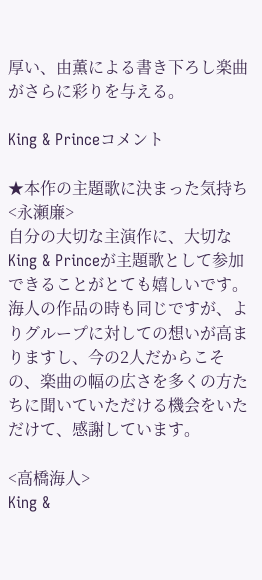厚い、由薫による書き下ろし楽曲がさらに彩りを与える。

King & Princeコメント

★本作の主題歌に決まった気持ち
<永瀬廉>
自分の大切な主演作に、大切なKing & Princeが主題歌として参加できることがとても嬉しいです。
海人の作品の時も同じですが、よりグループに対しての想いが高まりますし、今の2人だからこその、楽曲の幅の広さを多くの方たちに聞いていただける機会をいただけて、感謝しています。

<高橋海人>
King &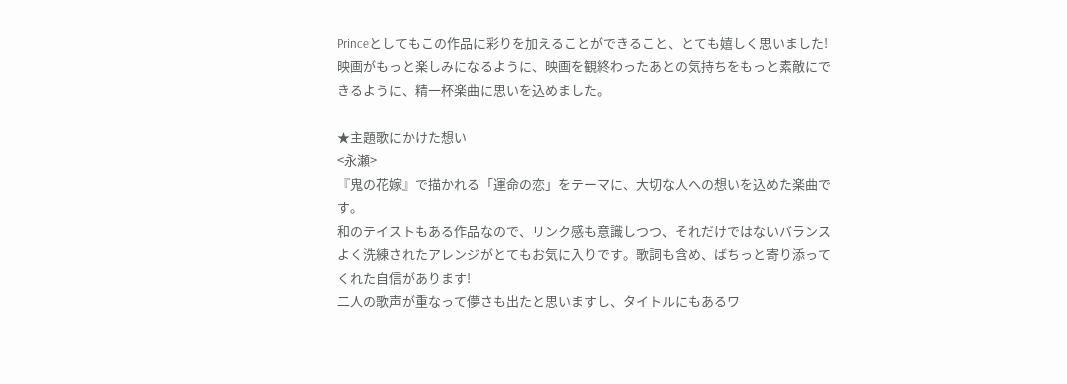Princeとしてもこの作品に彩りを加えることができること、とても嬉しく思いました!映画がもっと楽しみになるように、映画を観終わったあとの気持ちをもっと素敵にできるように、精一杯楽曲に思いを込めました。

★主題歌にかけた想い
<永瀬>
『鬼の花嫁』で描かれる「運命の恋」をテーマに、大切な人への想いを込めた楽曲です。
和のテイストもある作品なので、リンク感も意識しつつ、それだけではないバランスよく洗練されたアレンジがとてもお気に入りです。歌詞も含め、ばちっと寄り添ってくれた自信があります!
二人の歌声が重なって儚さも出たと思いますし、タイトルにもあるワ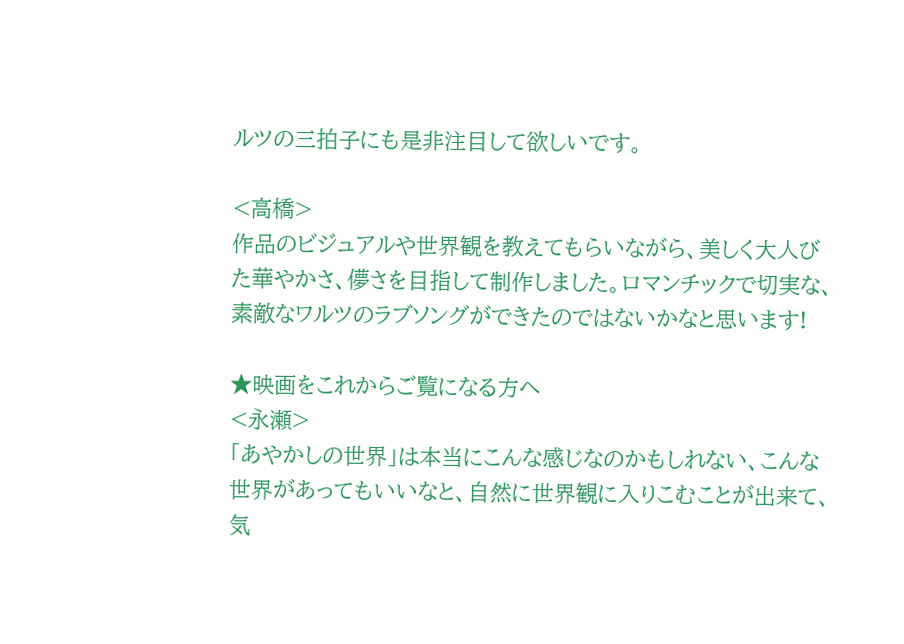ルツの三拍子にも是非注目して欲しいです。

<高橋>
作品のビジュアルや世界観を教えてもらいながら、美しく大人びた華やかさ、儚さを目指して制作しました。ロマンチックで切実な、素敵なワルツのラブソングができたのではないかなと思います!

★映画をこれからご覧になる方へ
<永瀬>
「あやかしの世界」は本当にこんな感じなのかもしれない、こんな世界があってもいいなと、自然に世界観に入りこむことが出来て、気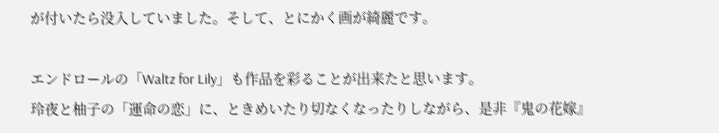が付いたら没入していました。そして、とにかく画が綺麗です。

エンドロールの「Waltz for Lily」も作品を彩ることが出来たと思います。
玲夜と柚子の「運命の恋」に、ときめいたり切なくなったりしながら、是非『鬼の花嫁』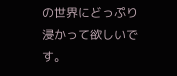の世界にどっぷり浸かって欲しいです。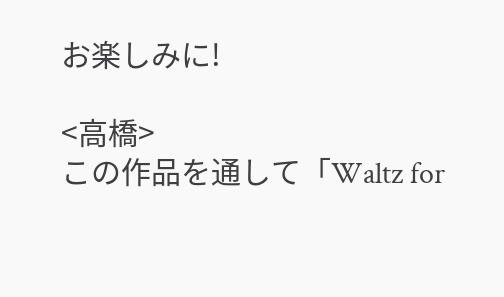お楽しみに!

<高橋>
この作品を通して「Waltz for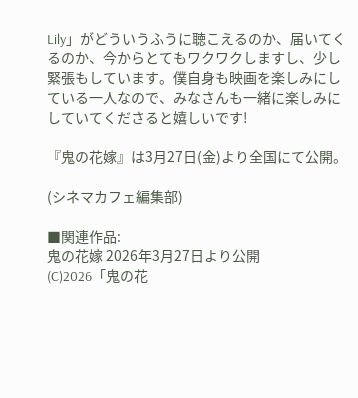Lily」がどういうふうに聴こえるのか、届いてくるのか、今からとてもワクワクしますし、少し緊張もしています。僕自身も映画を楽しみにしている一人なので、みなさんも一緒に楽しみにしていてくださると嬉しいです!

『鬼の花嫁』は3月27日(金)より全国にて公開。

(シネマカフェ編集部)

■関連作品:
鬼の花嫁 2026年3月27日より公開
(C)2026「鬼の花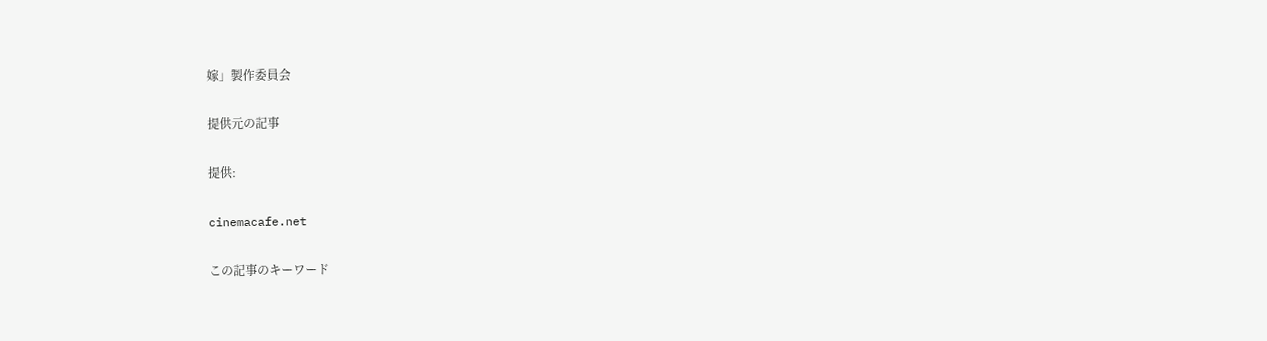嫁」製作委員会

提供元の記事

提供:

cinemacafe.net

この記事のキーワード